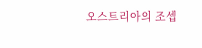오스트리아의 조셉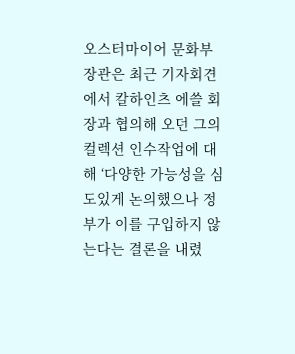오스터마이어 문화부 장관은 최근 기자회견에서 칼하인츠 에쓸 회장과 협의해 오던 그의 컬렉션 인수작업에 대해 ‘다양한 가능성을 심도있게 논의했으나 정부가 이를 구입하지 않는다는 결론을 내렸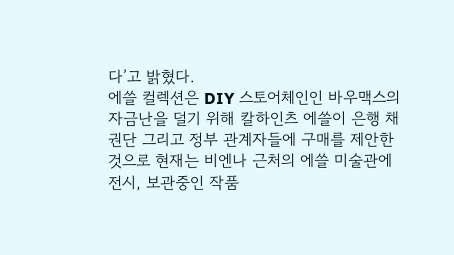다’고 밝혔다.
에쓸 컬렉션은 DIY 스토어체인인 바우맥스의 자금난을 덜기 위해 칼하인츠 에쓸이 은행 채권단 그리고 정부 관계자들에 구매를 제안한 것으로 현재는 비엔나 근처의 에쓸 미술관에 전시, 보관중인 작품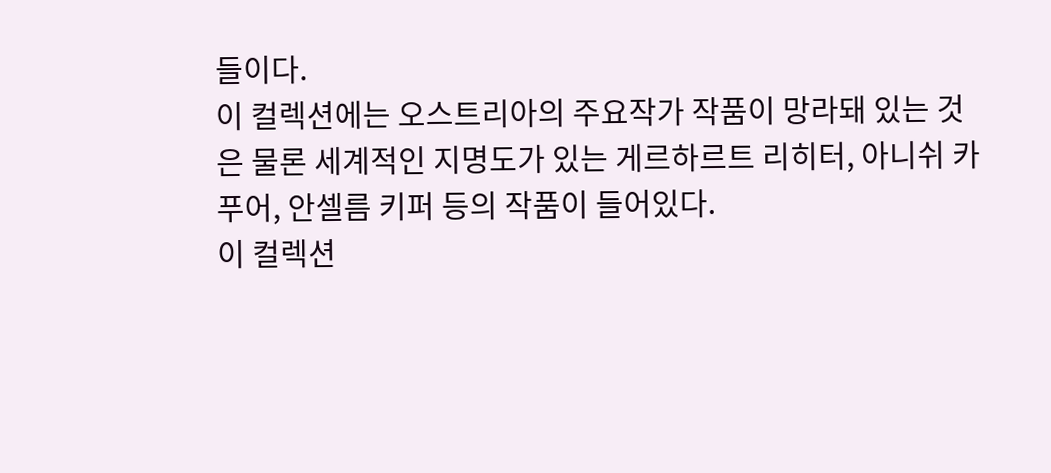들이다.
이 컬렉션에는 오스트리아의 주요작가 작품이 망라돼 있는 것은 물론 세계적인 지명도가 있는 게르하르트 리히터, 아니쉬 카푸어, 안셀름 키퍼 등의 작품이 들어있다.
이 컬렉션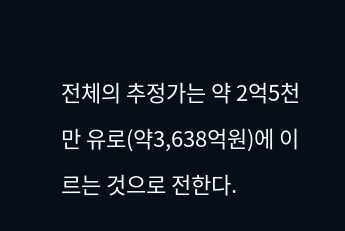전체의 추정가는 약 2억5천만 유로(약3,638억원)에 이르는 것으로 전한다.